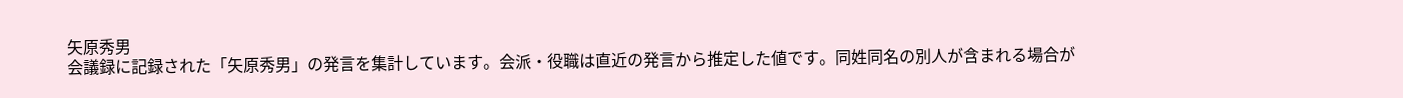矢原秀男
会議録に記録された「矢原秀男」の発言を集計しています。会派・役職は直近の発言から推定した値です。同姓同名の別人が含まれる場合が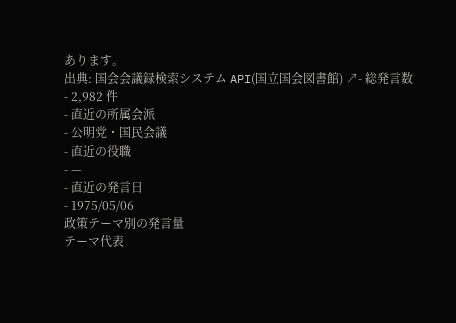あります。
出典: 国会会議録検索システム API(国立国会図書館) ↗- 総発言数
- 2,982 件
- 直近の所属会派
- 公明党・国民会議
- 直近の役職
- —
- 直近の発言日
- 1975/05/06
政策テーマ別の発言量
テーマ代表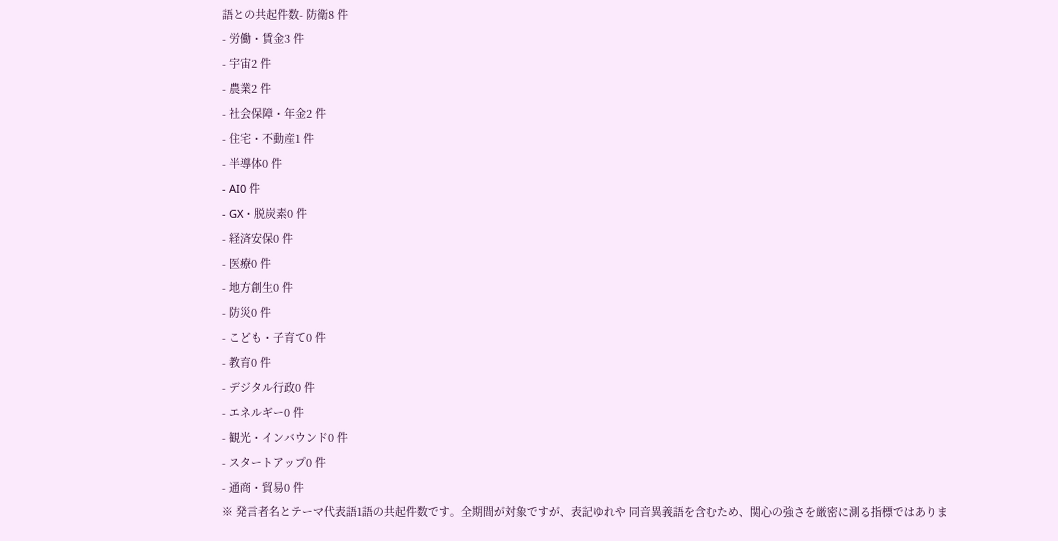語との共起件数- 防衛8 件
- 労働・賃金3 件
- 宇宙2 件
- 農業2 件
- 社会保障・年金2 件
- 住宅・不動産1 件
- 半導体0 件
- AI0 件
- GX・脱炭素0 件
- 経済安保0 件
- 医療0 件
- 地方創生0 件
- 防災0 件
- こども・子育て0 件
- 教育0 件
- デジタル行政0 件
- エネルギー0 件
- 観光・インバウンド0 件
- スタートアップ0 件
- 通商・貿易0 件
※ 発言者名とテーマ代表語1語の共起件数です。全期間が対象ですが、表記ゆれや 同音異義語を含むため、関心の強さを厳密に測る指標ではありま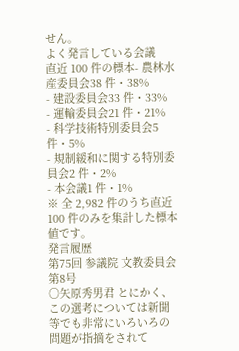せん。
よく発言している会議
直近 100 件の標本- 農林水産委員会38 件・38%
- 建設委員会33 件・33%
- 運輸委員会21 件・21%
- 科学技術特別委員会5 件・5%
- 規制緩和に関する特別委員会2 件・2%
- 本会議1 件・1%
※ 全 2,982 件のうち直近 100 件のみを集計した標本値です。
発言履歴
第75回 参議院 文教委員会 第8号
○矢原秀男君 とにかく、この選考については新聞等でも非常にいろいろの問題が指摘をされて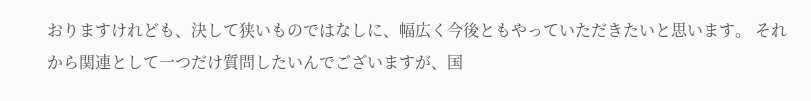おりますけれども、決して狭いものではなしに、幅広く今後ともやっていただきたいと思います。 それから関連として一つだけ質問したいんでございますが、国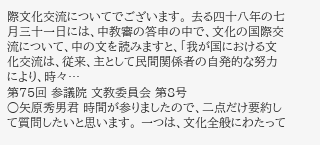際文化交流についてでございます。 去る四十八年の七月三十一日には、中教審の答申の中で、文化の国際交流について、中の文を読みますと、「我が国における文化交流は、従来、主として民間関係者の自発的な努力により、時々…
第75回 参議院 文教委員会 第8号
○矢原秀男君 時間が参りましたので、二点だけ要約して質問したいと思います。 一つは、文化全般にわたって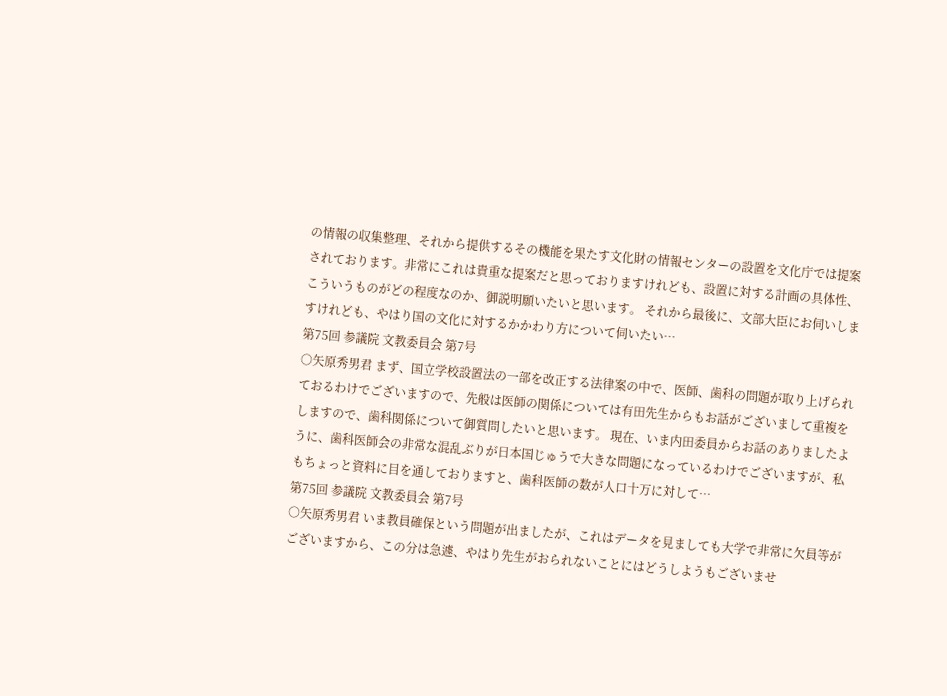の情報の収集整理、それから提供するその機能を果たす文化財の情報センターの設置を文化庁では提案されております。非常にこれは貴重な提案だと思っておりますけれども、設置に対する計画の具体性、こういうものがどの程度なのか、御説明願いたいと思います。 それから最後に、文部大臣にお伺いしますけれども、やはり国の文化に対するかかわり方について伺いたい…
第75回 参議院 文教委員会 第7号
○矢原秀男君 まず、国立学校設置法の一部を改正する法律案の中で、医師、歯科の問題が取り上げられておるわけでございますので、先般は医師の関係については有田先生からもお話がございまして重複をしますので、歯科関係について御質問したいと思います。 現在、いま内田委員からお話のありましたように、歯科医師会の非常な混乱ぶりが日本国じゅうで大きな問題になっているわけでございますが、私もちょっと資料に目を通しておりますと、歯科医師の数が人口十万に対して…
第75回 参議院 文教委員会 第7号
○矢原秀男君 いま教員確保という問題が出ましたが、これはデータを見ましても大学で非常に欠員等がございますから、この分は急遽、やはり先生がおられないことにはどうしようもございませ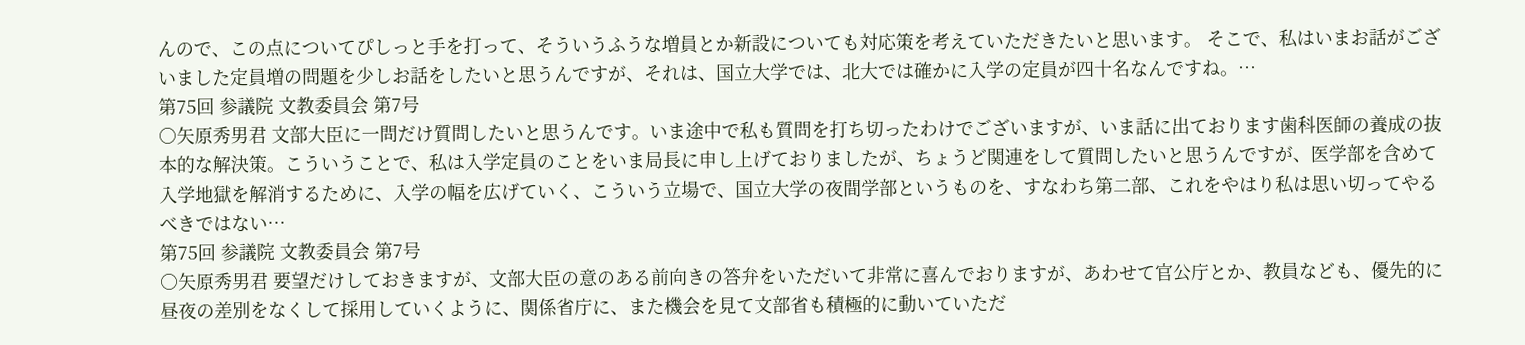んので、この点についてぴしっと手を打って、そういうふうな増員とか新設についても対応策を考えていただきたいと思います。 そこで、私はいまお話がございました定員増の問題を少しお話をしたいと思うんですが、それは、国立大学では、北大では確かに入学の定員が四十名なんですね。…
第75回 参議院 文教委員会 第7号
○矢原秀男君 文部大臣に一問だけ質問したいと思うんです。いま途中で私も質問を打ち切ったわけでございますが、いま話に出ております歯科医師の養成の抜本的な解決策。こういうことで、私は入学定員のことをいま局長に申し上げておりましたが、ちょうど関連をして質問したいと思うんですが、医学部を含めて入学地獄を解消するために、入学の幅を広げていく、こういう立場で、国立大学の夜間学部というものを、すなわち第二部、これをやはり私は思い切ってやるべきではない…
第75回 参議院 文教委員会 第7号
○矢原秀男君 要望だけしておきますが、文部大臣の意のある前向きの答弁をいただいて非常に喜んでおりますが、あわせて官公庁とか、教員なども、優先的に昼夜の差別をなくして採用していくように、関係省庁に、また機会を見て文部省も積極的に動いていただ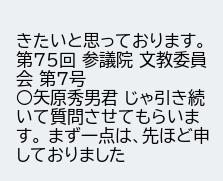きたいと思っております。
第75回 参議院 文教委員会 第7号
○矢原秀男君 じゃ引き続いて質問させてもらいます。 まず一点は、先ほど申しておりました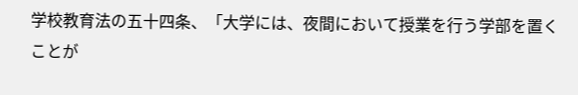学校教育法の五十四条、「大学には、夜間において授業を行う学部を置くことが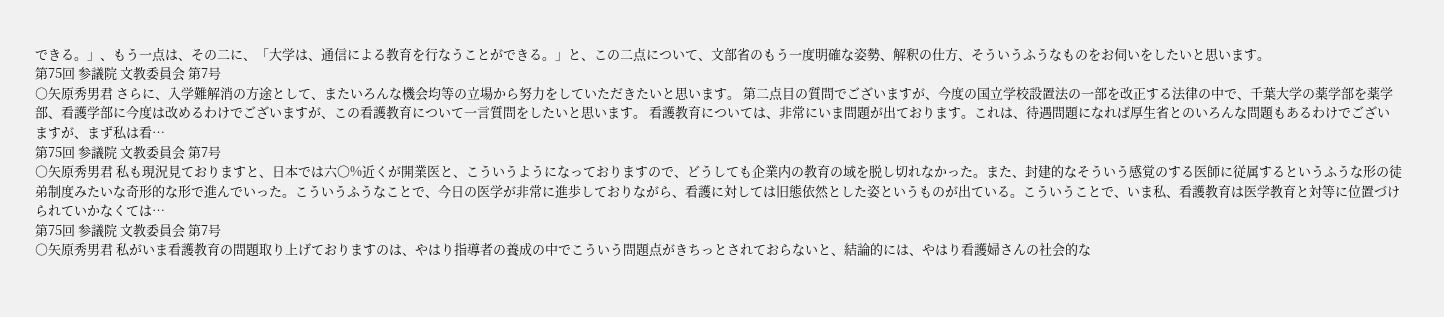できる。」、もう一点は、その二に、「大学は、通信による教育を行なうことができる。」と、この二点について、文部省のもう一度明確な姿勢、解釈の仕方、そういうふうなものをお伺いをしたいと思います。
第75回 参議院 文教委員会 第7号
○矢原秀男君 さらに、入学難解消の方途として、またいろんな機会均等の立場から努力をしていただきたいと思います。 第二点目の質問でございますが、今度の国立学校設置法の一部を改正する法律の中で、千葉大学の薬学部を薬学部、看護学部に今度は改めるわけでございますが、この看護教育について一言質問をしたいと思います。 看護教育については、非常にいま問題が出ております。これは、待遇問題になれば厚生省とのいろんな問題もあるわけでございますが、まず私は看…
第75回 参議院 文教委員会 第7号
○矢原秀男君 私も現況見ておりますと、日本では六〇%近くが開業医と、こういうようになっておりますので、どうしても企業内の教育の域を脱し切れなかった。また、封建的なそういう感覚のする医師に従属するというふうな形の徒弟制度みたいな奇形的な形で進んでいった。こういうふうなことで、今日の医学が非常に進歩しておりながら、看護に対しては旧態依然とした姿というものが出ている。こういうことで、いま私、看護教育は医学教育と対等に位置づけられていかなくては…
第75回 参議院 文教委員会 第7号
○矢原秀男君 私がいま看護教育の問題取り上げておりますのは、やはり指導者の養成の中でこういう問題点がきちっとされておらないと、結論的には、やはり看護婦さんの社会的な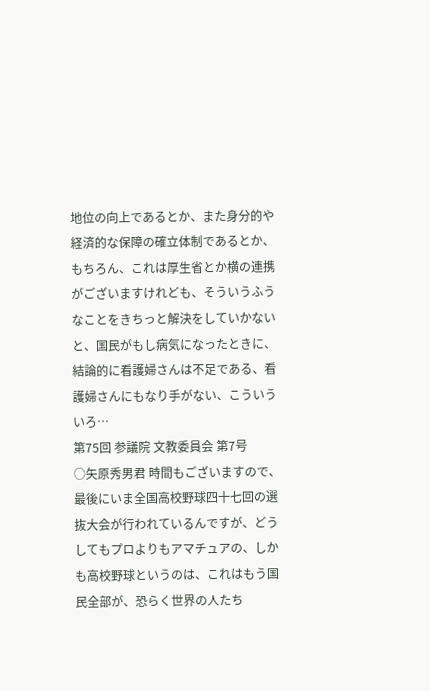地位の向上であるとか、また身分的や経済的な保障の確立体制であるとか、もちろん、これは厚生省とか横の連携がございますけれども、そういうふうなことをきちっと解決をしていかないと、国民がもし病気になったときに、結論的に看護婦さんは不足である、看護婦さんにもなり手がない、こういういろ…
第75回 参議院 文教委員会 第7号
○矢原秀男君 時間もございますので、最後にいま全国高校野球四十七回の選抜大会が行われているんですが、どうしてもプロよりもアマチュアの、しかも高校野球というのは、これはもう国民全部が、恐らく世界の人たち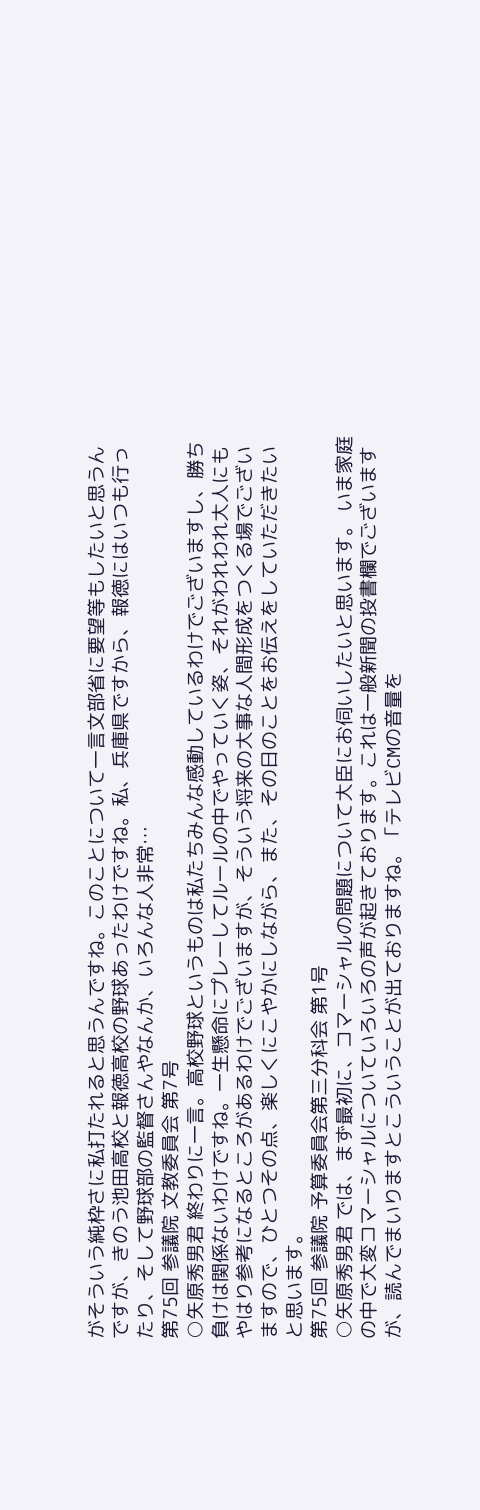がそういう純枠さに私打たれると思うんですね。このことについて一言文部省に要望等もしたいと思うんですが、きのう池田高校と報徳高校の野球あったわけですね。私、兵庫県ですから、報徳にはいつも行ったり、そして野球部の監督さんやなんか、いろんな人非常…
第75回 参議院 文教委員会 第7号
○矢原秀男君 終わりに一言。高校野球というものは私たちみんな感動しているわけでございますし、勝ち負けは関係ないわけですね。一生懸命にプレーしてルールの中でやっていく姿、それがわれわれ大人にもやはり参考になるところがあるわけでございますが、そういう将来の大事な人間形成をつくる場でございますので、ひとつその点、楽しくにこやかにしながら、また、その日のことをお伝えをしていただきたいと思います。
第75回 参議院 予算委員会第三分科会 第1号
○矢原秀男君 では、まず最初に、コマーシャルの問題について大臣にお伺いしたいと思います。 いま家庭の中で大変コマーシャルについていろいろの声が起きております。これは一般新聞の投書欄でございますが、読んでまいりますとこういうことが出ておりますね。「テレビCMの音量を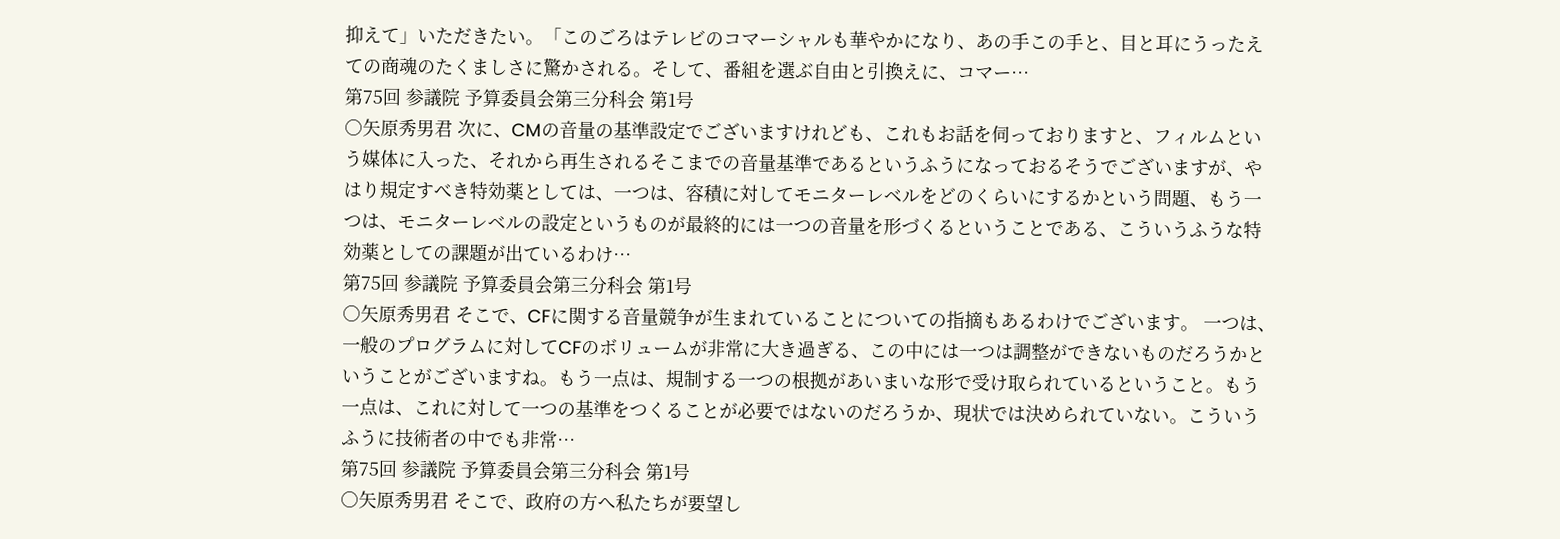抑えて」いただきたい。「このごろはテレビのコマーシャルも華やかになり、あの手この手と、目と耳にうったえての商魂のたくましさに驚かされる。そして、番組を選ぶ自由と引換えに、コマー…
第75回 参議院 予算委員会第三分科会 第1号
○矢原秀男君 次に、CMの音量の基準設定でございますけれども、これもお話を伺っておりますと、フィルムという媒体に入った、それから再生されるそこまでの音量基準であるというふうになっておるそうでございますが、やはり規定すべき特効薬としては、一つは、容積に対してモニターレベルをどのくらいにするかという問題、もう一つは、モニターレベルの設定というものが最終的には一つの音量を形づくるということである、こういうふうな特効薬としての課題が出ているわけ…
第75回 参議院 予算委員会第三分科会 第1号
○矢原秀男君 そこで、CFに関する音量競争が生まれていることについての指摘もあるわけでございます。 一つは、一般のプログラムに対してCFのボリュームが非常に大き過ぎる、この中には一つは調整ができないものだろうかということがございますね。もう一点は、規制する一つの根拠があいまいな形で受け取られているということ。もう一点は、これに対して一つの基準をつくることが必要ではないのだろうか、現状では決められていない。こういうふうに技術者の中でも非常…
第75回 参議院 予算委員会第三分科会 第1号
○矢原秀男君 そこで、政府の方へ私たちが要望し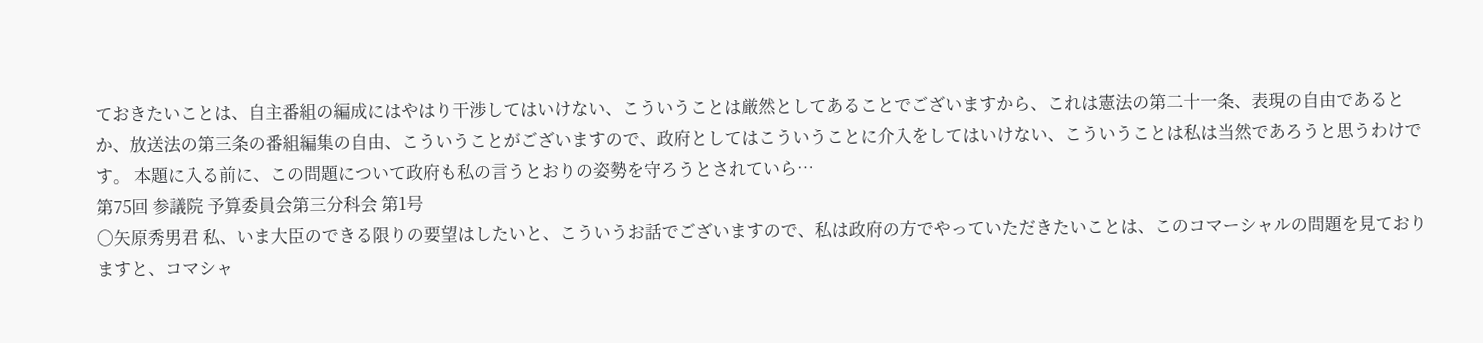ておきたいことは、自主番組の編成にはやはり干渉してはいけない、こういうことは厳然としてあることでございますから、これは憲法の第二十一条、表現の自由であるとか、放送法の第三条の番組編集の自由、こういうことがございますので、政府としてはこういうことに介入をしてはいけない、こういうことは私は当然であろうと思うわけです。 本題に入る前に、この問題について政府も私の言うとおりの姿勢を守ろうとされていら…
第75回 参議院 予算委員会第三分科会 第1号
○矢原秀男君 私、いま大臣のできる限りの要望はしたいと、こういうお話でございますので、私は政府の方でやっていただきたいことは、このコマーシャルの問題を見ておりますと、コマシャ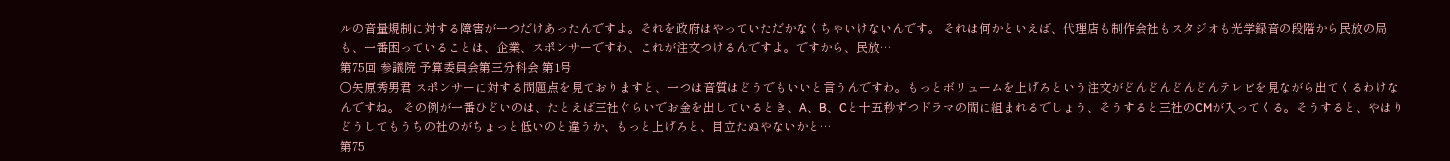ルの音量規制に対する障害が一つだけあったんですよ。それを政府はやっていただかなくちゃいけないんです。 それは何かといえば、代理店も制作会社もスタジオも光学録音の段階から民放の局も、一番困っていることは、企業、スポンサーですわ、これが注文つけるんですよ。ですから、民放…
第75回 参議院 予算委員会第三分科会 第1号
○矢原秀男君 スポンサーに対する問題点を見ておりますと、一つは音質はどうでもいいと言うんですわ。もっとボリュームを上げろという注文がどんどんどんどんテレビを見ながら出てくるわけなんですね。 その例が一番ひどいのは、たとえば三社ぐらいでお金を出しているとき、A、B、Cと十五秒ずつドラマの間に組まれるでしょう、そうすると三社のCMが入ってくる。そうすると、やはりどうしてもうちの社のがちょっと低いのと違うか、もっと上げろと、目立たぬやないかと…
第75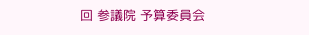回 参議院 予算委員会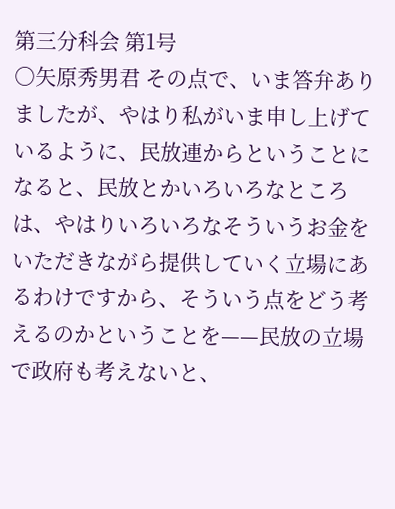第三分科会 第1号
○矢原秀男君 その点で、いま答弁ありましたが、やはり私がいま申し上げているように、民放連からということになると、民放とかいろいろなところは、やはりいろいろなそういうお金をいただきながら提供していく立場にあるわけですから、そういう点をどう考えるのかということを——民放の立場で政府も考えないと、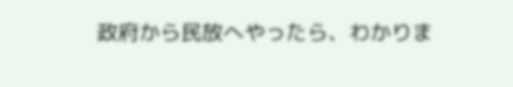政府から民放へやったら、わかりま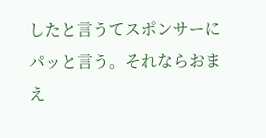したと言うてスポンサーにパッと言う。それならおまえ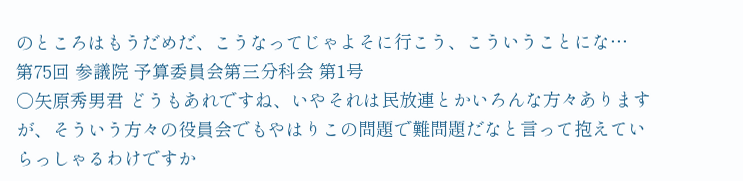のところはもうだめだ、こうなってじゃよそに行こう、こういうことにな…
第75回 参議院 予算委員会第三分科会 第1号
○矢原秀男君 どうもあれですね、いやそれは民放連とかいろんな方々ありますが、そういう方々の役員会でもやはりこの問題で難問題だなと言って抱えていらっしゃるわけですか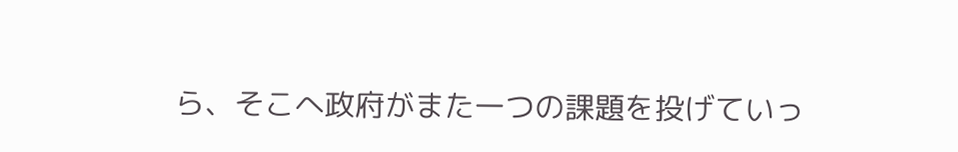ら、そこへ政府がまた一つの課題を投げていっ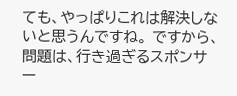ても、やっぱりこれは解決しないと思うんですね。 ですから、問題は、行き過ぎるスポンサー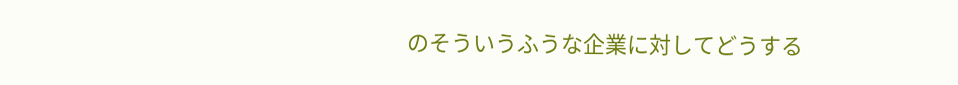のそういうふうな企業に対してどうする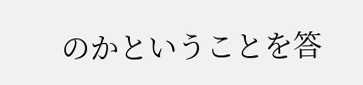のかということを答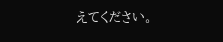えてください。